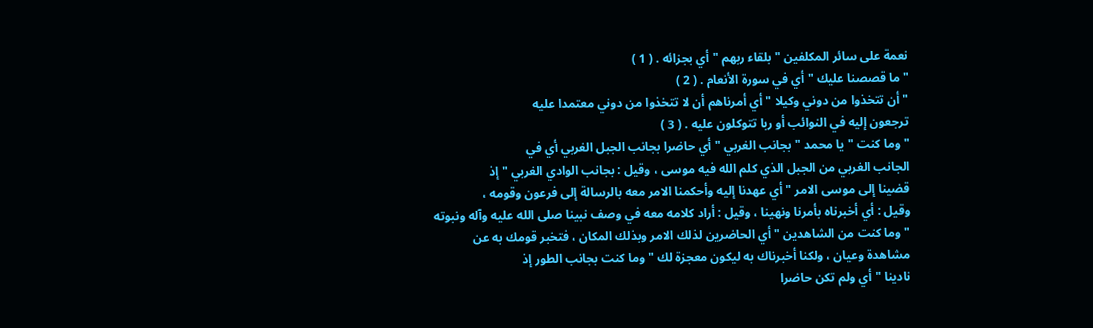نعمة على سائر المكلفين " بلقاء ربهم " أي بجزائه . ( 1 )
" ما قصصنا عليك " أي في سورة الأنعام . ( 2 )
" أن تتخذوا من دوني وكيلا " أي أمرناهم أن لا تتخذوا من دوني معتمدا عليه
ترجعون إليه في النوائب أو ربا تتوكلون عليه . ( 3 )
" وما كنت " يا محمد " بجانب الغربي " أي حاضرا بجانب الجبل الغربي أي في
الجانب الغربي من الجبل الذي كلم الله فيه موسى ، وقيل : بجانب الوادي الغربي " إذ
قضينا إلى موسى الامر " أي عهدنا إليه وأحكمنا الامر معه بالرسالة إلى فرعون وقومه ،
وقيل : أي أخبرناه بأمرنا ونهينا ، وقيل : أراد كلامه معه في وصف نبينا صلى الله عليه وآله ونبوته
" وما كنت من الشاهدين " أي الحاضرين لذلك الامر وبذلك المكان ، فتخبر قومك به عن
مشاهدة وعيان ، ولكنا أخبرناك به ليكون معجزة لك " وما كنت بجانب الطور إذ
نادينا " أي ولم تكن حاضرا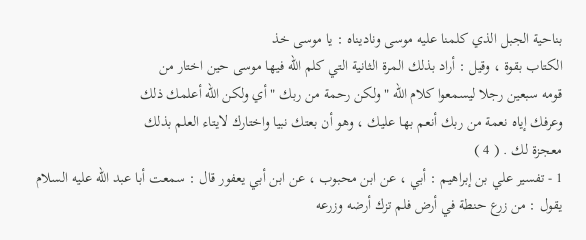بناحية الجبل الذي كلمنا عليه موسى وناديناه : يا موسى خذ
الكتاب بقوة ، وقيل : أراد بذلك المرة الثانية التي كلم الله فيها موسى حين اختار من
قومه سبعين رجلا ليسمعوا كلام الله " ولكن رحمة من ربك " أي ولكن الله أعلمك ذلك
وعرفك إياه نعمة من ربك أنعم بها عليك ، وهو أن بعتك نبيا واختارك لايتاء العلم بذلك
معجزة لك . ( 4 )
1 - تفسير علي بن إبراهيم : أبي ، عن ابن محبوب ، عن ابن أبي يعفور قال : سمعت أبا عبد الله عليه السلام
يقول : من زرع حنطة في أرض فلم تزك أرضه وزرعه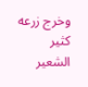وخرج زرعه كثير الشعير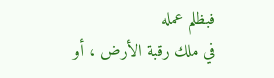فبظلم عمله
في ملك رقبة الأرض ، أو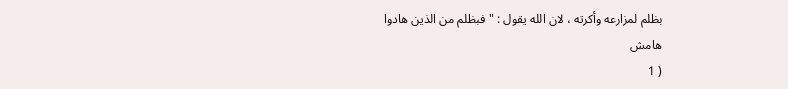بظلم لمزارعه وأكرته ، لان الله يقول : " فبظلم من الذين هادوا
هامش
( 1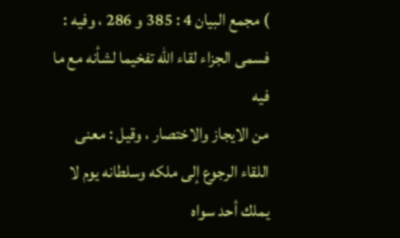) مجمع البيان 4 : 385 و 286 ، وفيه : فسمى الجزاء لقاء الله تفخيما لشأنه مع ما فيه
من الايجاز والاختصار ، وقيل : معنى اللقاء الرجوع إلى ملكه وسلطانه يوم لا يملك أحد سواه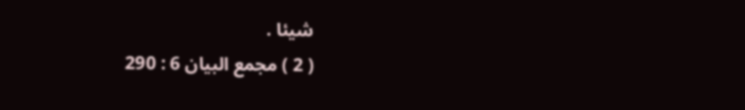شيئا .
( 2 ) مجمع البيان 6 : 290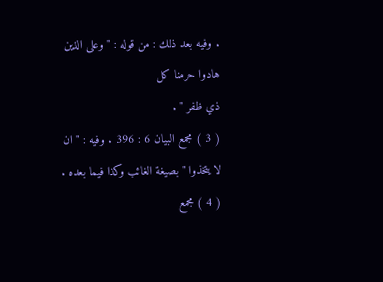. وفيه بعد ذلك : من قوله : " وعلى الذين هادوا حرمنا كل
ذي ظفر " .
( 3 ) مجمع البيان 6 : 396 . وفيه : " ان لا يتخذوا " بصيغة الغائب وكذا فيما بعده .
( 4 ) مجمع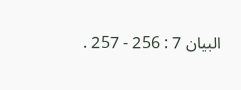البيان 7 : 256 - 257 .